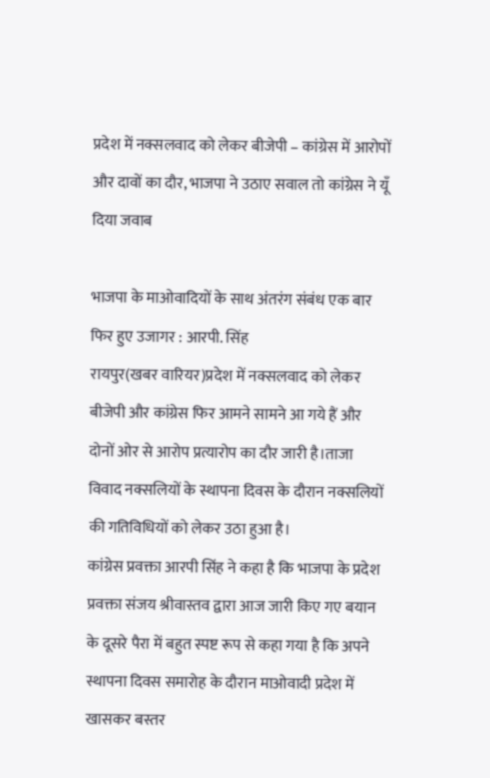प्रदेश में नक्सलवाद को लेकर बीजेपी – कांग्रेस में आरोपों और दावों का दौर, भाजपा ने उठाए सवाल तो कांग्रेस ने यूँ दिया जवाब

भाजपा के माओवादियों के साथ अंतरंग संबंध एक बार फिर हुए उजागर : आरपी. सिंह
रायपुर(खबर वारियर)प्रदेश में नक्सलवाद को लेकर बीजेपी और कांग्रेस फिर आमने सामने आ गये हैं और दोनों ओर से आरोप प्रत्यारोप का दौर जारी है।ताजा विवाद नक्सलियों के स्थापना दिवस के दौरान नक्सलियों की गतिविधियों को लेकर उठा हुआ है।
कांग्रेस प्रवक्ता आरपी सिंह ने कहा है कि भाजपा के प्रदेश प्रवक्ता संजय श्रीवास्तव द्वारा आज जारी किए गए बयान के दूसरे पैरा में बहुत स्पष्ट रूप से कहा गया है कि अपने स्थापना दिवस समारोह के दौरान माओवादी प्रदेश में खासकर बस्तर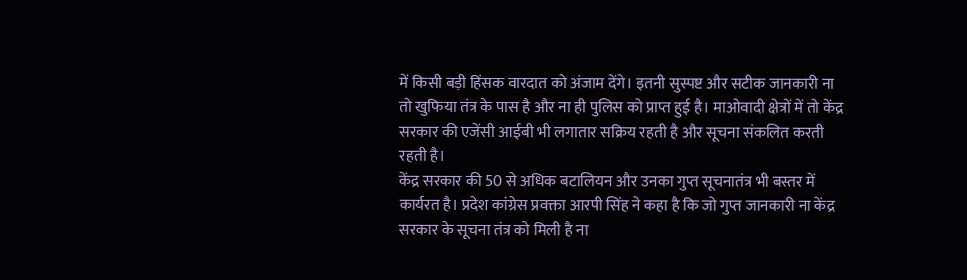में किसी बड़ी हिंसक वारदात को अंजाम देंगे। इतनी सुस्पष्ट और सटीक जानकारी ना तो खुफिया तंत्र के पास है और ना ही पुलिस को प्राप्त हुई है। माओवादी क्षेत्रों में तो केंद्र सरकार की एजेंसी आईबी भी लगातार सक्रिय रहती है और सूचना संकलित करती रहती है।
केंद्र सरकार की 50 से अधिक बटालियन और उनका गुप्त सूचनातंत्र भी बस्तर में कार्यरत है। प्रदेश कांग्रेस प्रवक्ता आरपी सिंह ने कहा है कि जो गुप्त जानकारी ना केंद्र सरकार के सूचना तंत्र को मिली है ना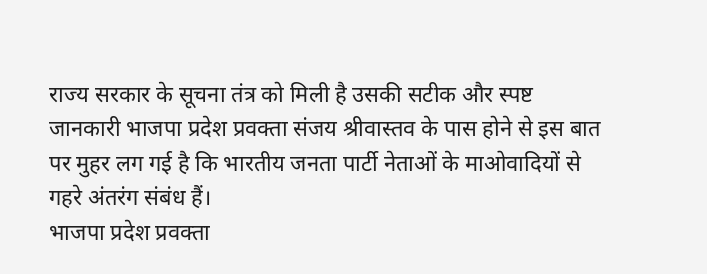राज्य सरकार के सूचना तंत्र को मिली है उसकी सटीक और स्पष्ट जानकारी भाजपा प्रदेश प्रवक्ता संजय श्रीवास्तव के पास होने से इस बात पर मुहर लग गई है कि भारतीय जनता पार्टी नेताओं के माओवादियों से गहरे अंतरंग संबंध हैं।
भाजपा प्रदेश प्रवक्ता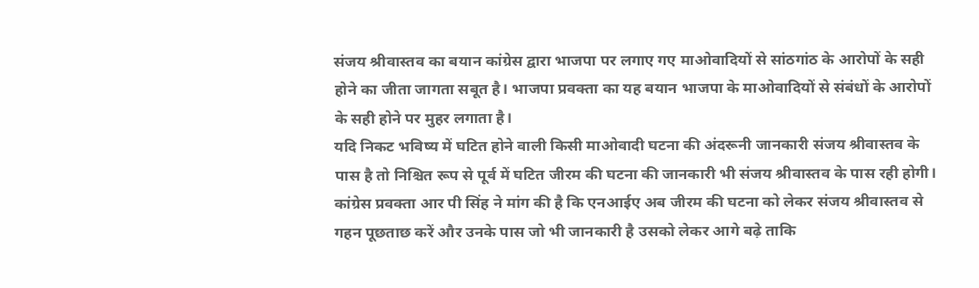संजय श्रीवास्तव का बयान कांग्रेस द्वारा भाजपा पर लगाए गए माओवादियों से सांठगांठ के आरोपों के सही होने का जीता जागता सबूत है। भाजपा प्रवक्ता का यह बयान भाजपा के माओवादियों से संबंधों के आरोपों के सही होने पर मुहर लगाता है।
यदि निकट भविष्य में घटित होने वाली किसी माओवादी घटना की अंदरूनी जानकारी संजय श्रीवास्तव के पास है तो निश्चित रूप से पूर्व में घटित जीरम की घटना की जानकारी भी संजय श्रीवास्तव के पास रही होगी।
कांग्रेस प्रवक्ता आर पी सिंह ने मांग की है कि एनआईए अब जीरम की घटना को लेकर संजय श्रीवास्तव से गहन पूछताछ करें और उनके पास जो भी जानकारी है उसको लेकर आगे बढ़े ताकि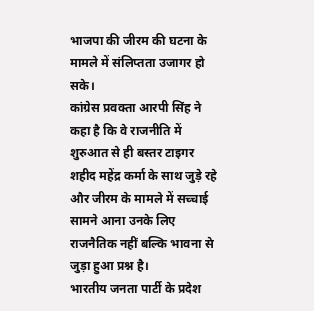भाजपा की जीरम की घटना के मामले में संलिप्तता उजागर हो सके।
कांग्रेस प्रवक्ता आरपी सिंह ने कहा है कि वे राजनीति में शुरुआत से ही बस्तर टाइगर शहीद महेंद्र कर्मा के साथ जुड़े रहे और जीरम के मामले में सच्चाई सामने आना उनके लिए राजनैतिक नहीं बल्कि भावना से जुड़ा हुआ प्रश्न है।
भारतीय जनता पार्टी के प्रदेश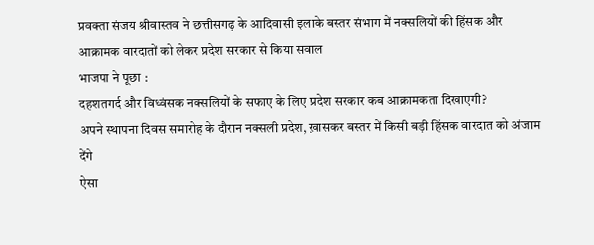प्रवक्ता संजय श्रीवास्तव ने छत्तीसगढ़ के आदिवासी इलाके बस्तर संभाग में नक्सलियों की हिंसक और आक्रामक वारदातों को लेकर प्रदेश सरकार से किया सवाल
भाजपा ने पूछा :
दहशतगर्द और विध्वंसक नक्सलियों के सफाए के लिए प्रदेश सरकार कब आक्रामकता दिखाएगी?
अपने स्थापना दिवस समारोह के दौरान नक्सली प्रदेश, ख़ासकर बस्तर में किसी बड़ी हिंसक वारदात को अंजाम देंगे
ऐसा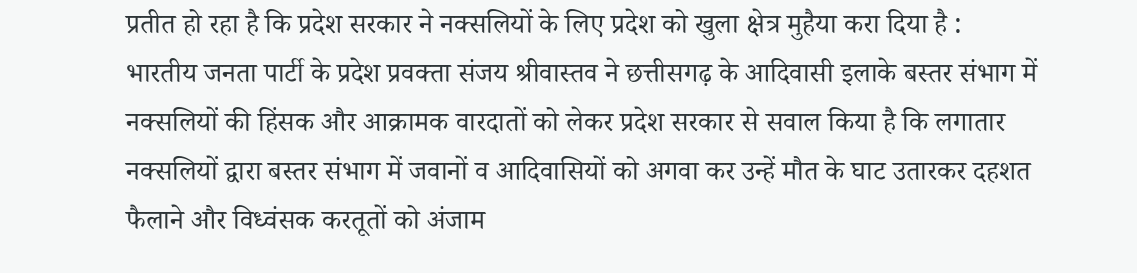प्रतीत हो रहा है कि प्रदेश सरकार ने नक्सलियों के लिए प्रदेश को खुला क्षेत्र मुहैया करा दिया है :
भारतीय जनता पार्टी के प्रदेश प्रवक्ता संजय श्रीवास्तव ने छत्तीसगढ़ के आदिवासी इलाके बस्तर संभाग में नक्सलियों की हिंसक और आक्रामक वारदातों को लेकर प्रदेश सरकार से सवाल किया है कि लगातार नक्सलियों द्वारा बस्तर संभाग में जवानों व आदिवासियों को अगवा कर उन्हें मौत के घाट उतारकर दहशत फैलाने और विध्वंसक करतूतों को अंजाम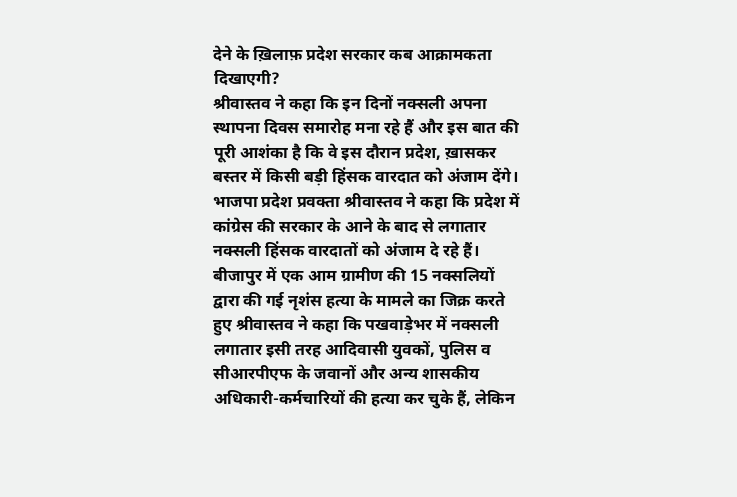देने के ख़िलाफ़ प्रदेश सरकार कब आक्रामकता दिखाएगी?
श्रीवास्तव ने कहा कि इन दिनों नक्सली अपना स्थापना दिवस समारोह मना रहे हैं और इस बात की पूरी आशंका है कि वे इस दौरान प्रदेश, ख़ासकर बस्तर में किसी बड़ी हिंसक वारदात को अंजाम देंगे।
भाजपा प्रदेश प्रवक्ता श्रीवास्तव ने कहा कि प्रदेश में कांग्रेस की सरकार के आने के बाद से लगातार नक्सली हिंसक वारदातों को अंजाम दे रहे हैं। बीजापुर में एक आम ग्रामीण की 15 नक्सलियों द्वारा की गई नृशंस हत्या के मामले का जिक्र करते हुए श्रीवास्तव ने कहा कि पखवाड़ेभर में नक्सली लगातार इसी तरह आदिवासी युवकों, पुलिस व सीआरपीएफ के जवानों और अन्य शासकीय अधिकारी-कर्मचारियों की हत्या कर चुके हैं, लेकिन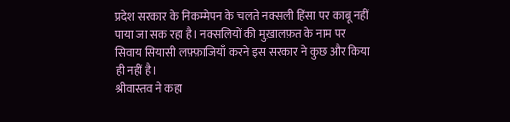प्रदेश सरकार के निकम्मेपन के चलते नक्सली हिंसा पर काबू नहीं पाया जा सक रहा है। नक्सलियों की मुख़ालफ़त के नाम पर सिवाय सियासी लफ़्फ़ाजियाँ करने इस सरकार ने कुछ और किया ही नहीं है।
श्रीवास्तव ने कहा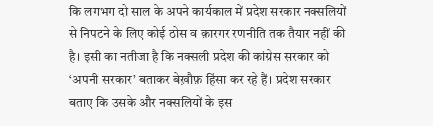कि लगभग दो साल के अपने कार्यकाल में प्रदेश सरकार नक्सलियों से निपटने के लिए कोई ठोस व क़ारगर रणनीति तक तैयार नहीं की है। इसी का नतीजा है कि नक्सली प्रदेश की कांग्रेस सरकार को ‘अपनी सरकार’ बताकर बेख़ौफ़ हिंसा कर रहे हैं। प्रदेश सरकार बताए कि उसके और नक्सलियों के इस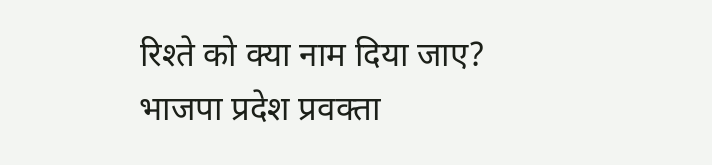रिश्ते को क्या नाम दिया जाए?
भाजपा प्रदेश प्रवक्ता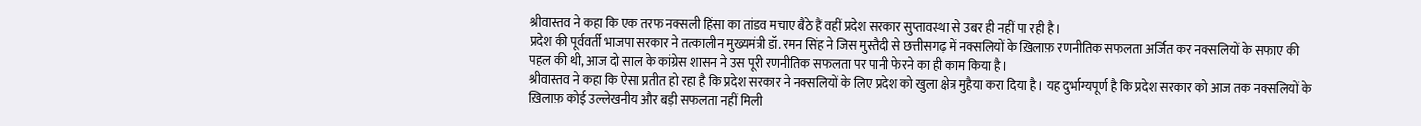श्रीवास्तव ने कहा कि एक तरफ नक्सली हिंसा का तांडव मचाए बैठे हैं वहीं प्रदेश सरकार सुप्तावस्था से उबर ही नहीं पा रही है।
प्रदेश की पूर्ववर्ती भाजपा सरकार ने तत्कालीन मुख्यमंत्री डॉ. रमन सिंह ने जिस मुस्तैदी से छत्तीसगढ़ में नक्सलियों के ख़िलाफ़ रणनीतिक सफलता अर्जित कर नक्सलियों के सफाए की पहल की थी, आज दो साल के कांग्रेस शासन ने उस पूरी रणनीतिक सफलता पर पानी फेरने का ही काम किया है।
श्रीवास्तव ने कहा कि ऐसा प्रतीत हो रहा है कि प्रदेश सरकार ने नक्सलियों के लिए प्रदेश को खुला क्षेत्र मुहैया करा दिया है। यह दुर्भाग्यपूर्ण है कि प्रदेश सरकार को आज तक नक्सलियों के ख़िलाफ़ कोई उल्लेखनीय और बड़ी सफलता नहीं मिली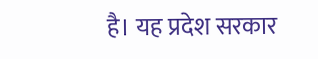है। यह प्रदेश सरकार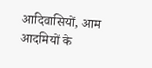आदिवासियों, आम आदमियों के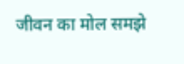जीवन का मोल समझे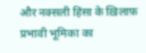और नक्सली हिंसा के ख़िलाफ़ प्रभावी भूमिका का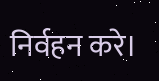निर्वहन करे।